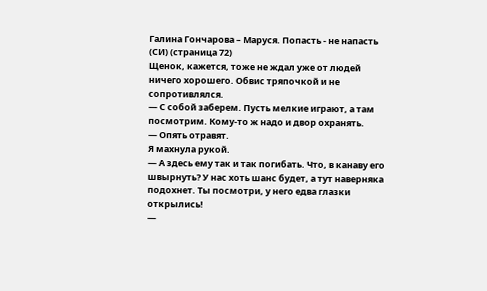Галина Гончарова – Маруся. Попасть - не напасть (СИ) (страница 72)
Щенок, кажется, тоже не ждал уже от людей ничего хорошего. Обвис тряпочкой и не сопротивлялся.
— С собой заберем. Пусть мелкие играют, а там посмотрим. Кому-то ж надо и двор охранять.
— Опять отравят.
Я махнула рукой.
— А здесь ему так и так погибать. Что, в канаву его швырнуть? У нас хоть шанс будет, а тут наверняка подохнет. Ты посмотри, у него едва глазки открылись!
—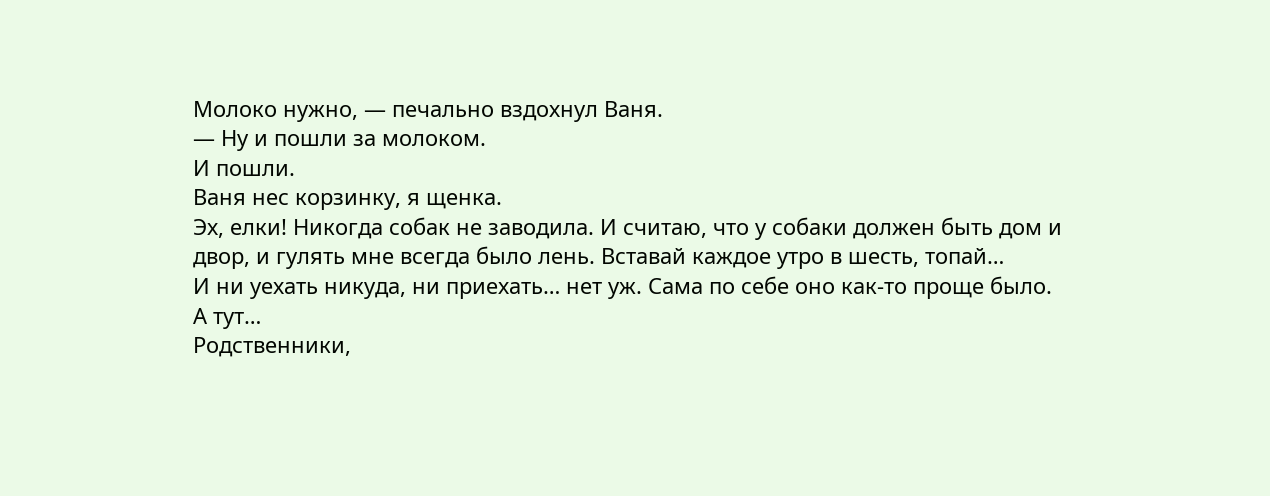Молоко нужно, — печально вздохнул Ваня.
— Ну и пошли за молоком.
И пошли.
Ваня нес корзинку, я щенка.
Эх, елки! Никогда собак не заводила. И считаю, что у собаки должен быть дом и двор, и гулять мне всегда было лень. Вставай каждое утро в шесть, топай…
И ни уехать никуда, ни приехать… нет уж. Сама по себе оно как-то проще было.
А тут…
Родственники,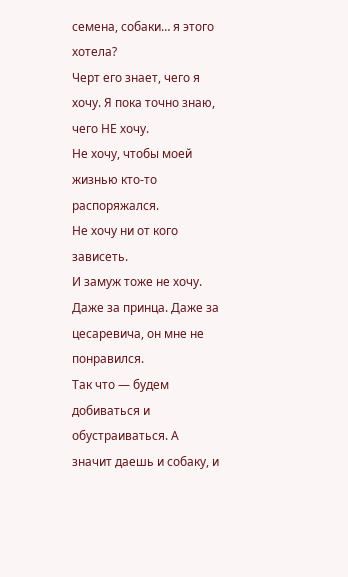семена, собаки… я этого хотела?
Черт его знает, чего я хочу. Я пока точно знаю, чего НЕ хочу.
Не хочу, чтобы моей жизнью кто-то распоряжался.
Не хочу ни от кого зависеть.
И замуж тоже не хочу. Даже за принца. Даже за цесаревича, он мне не понравился.
Так что — будем добиваться и обустраиваться. А значит даешь и собаку, и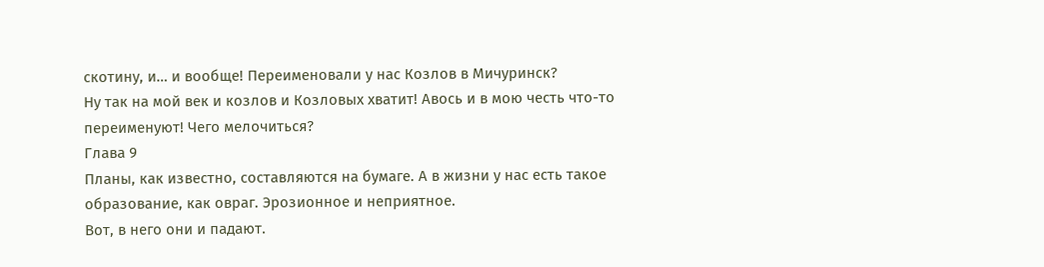скотину, и… и вообще! Переименовали у нас Козлов в Мичуринск?
Ну так на мой век и козлов и Козловых хватит! Авось и в мою честь что-то переименуют! Чего мелочиться?
Глава 9
Планы, как известно, составляются на бумаге. А в жизни у нас есть такое образование, как овраг. Эрозионное и неприятное.
Вот, в него они и падают.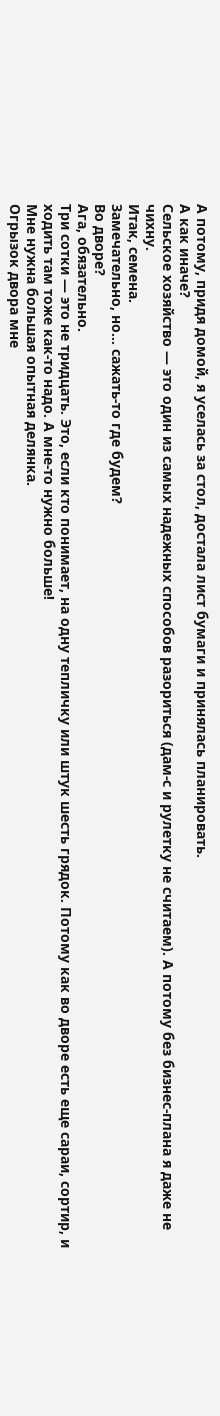А потому, придя домой, я уселась за стол, достала лист бумаги и принялась планировать.
А как иначе?
Сельское хозяйство — это один из самых надежных способов разориться (дам-с и рулетку не считаем). А потому без бизнес-плана я даже не чихну.
Итак, семена.
Замечательно, но… сажать-то где будем?
Во дворе?
Ага, обязательно.
Три сотки — это не тридцать. Это, если кто понимает, на одну тепличку или штук шесть грядок. Потому как во дворе есть еще сараи, сортир, и ходить там тоже как-то надо. А мне-то нужно больше!
Мне нужна большая опытная делянка.
Огрызок двора мне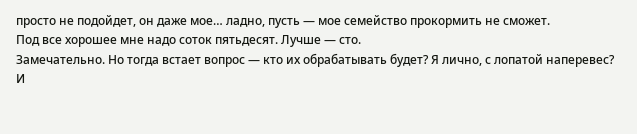просто не подойдет, он даже мое… ладно, пусть — мое семейство прокормить не сможет.
Под все хорошее мне надо соток пятьдесят. Лучше — сто.
Замечательно. Но тогда встает вопрос — кто их обрабатывать будет? Я лично, с лопатой наперевес? И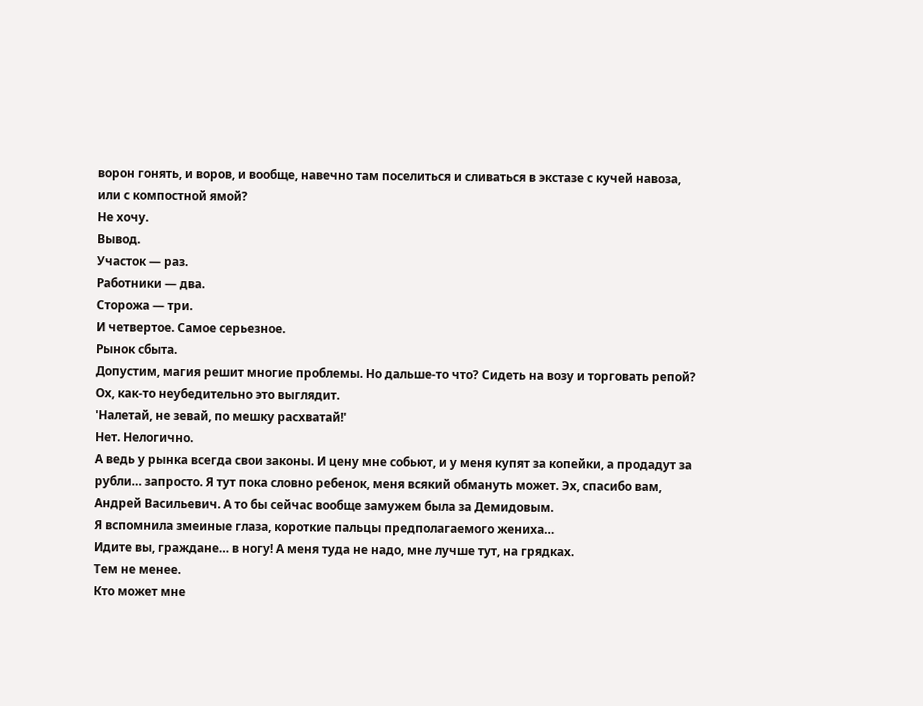ворон гонять, и воров, и вообще, навечно там поселиться и сливаться в экстазе с кучей навоза, или с компостной ямой?
Не хочу.
Вывод.
Участок — раз.
Работники — два.
Сторожа — три.
И четвертое. Самое серьезное.
Рынок сбыта.
Допустим, магия решит многие проблемы. Но дальше-то что? Сидеть на возу и торговать репой? Ох, как-то неубедительно это выглядит.
'Налетай, не зевай, по мешку расхватай!'
Нет. Нелогично.
А ведь у рынка всегда свои законы. И цену мне собьют, и у меня купят за копейки, а продадут за рубли… запросто. Я тут пока словно ребенок, меня всякий обмануть может. Эх, спасибо вам, Андрей Васильевич. А то бы сейчас вообще замужем была за Демидовым.
Я вспомнила змеиные глаза, короткие пальцы предполагаемого жениха…
Идите вы, граждане… в ногу! А меня туда не надо, мне лучше тут, на грядках.
Тем не менее.
Кто может мне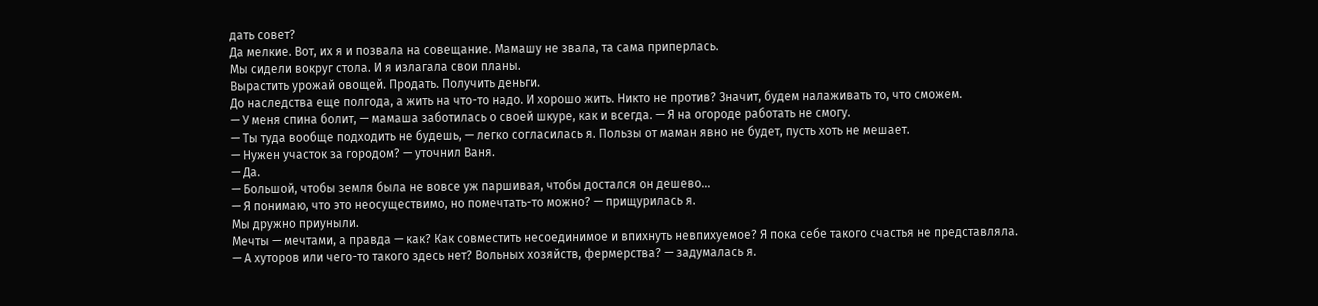дать совет?
Да мелкие. Вот, их я и позвала на совещание. Мамашу не звала, та сама приперлась.
Мы сидели вокруг стола. И я излагала свои планы.
Вырастить урожай овощей. Продать. Получить деньги.
До наследства еще полгода, а жить на что-то надо. И хорошо жить. Никто не против? Значит, будем налаживать то, что сможем.
— У меня спина болит, — мамаша заботилась о своей шкуре, как и всегда. — Я на огороде работать не смогу.
— Ты туда вообще подходить не будешь, — легко согласилась я. Пользы от маман явно не будет, пусть хоть не мешает.
— Нужен участок за городом? — уточнил Ваня.
— Да.
— Большой, чтобы земля была не вовсе уж паршивая, чтобы достался он дешево…
— Я понимаю, что это неосуществимо, но помечтать-то можно? — прищурилась я.
Мы дружно приуныли.
Мечты — мечтами, а правда — как? Как совместить несоединимое и впихнуть невпихуемое? Я пока себе такого счастья не представляла.
— А хуторов или чего-то такого здесь нет? Вольных хозяйств, фермерства? — задумалась я.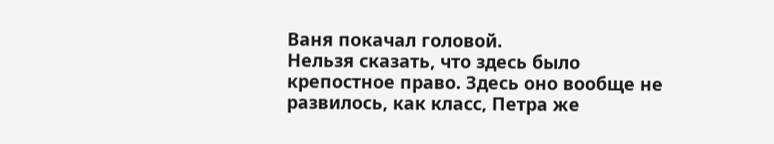Ваня покачал головой.
Нельзя сказать, что здесь было крепостное право. Здесь оно вообще не развилось, как класс, Петра же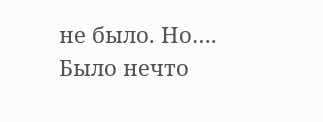не было. Но….
Было нечто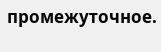промежуточное.